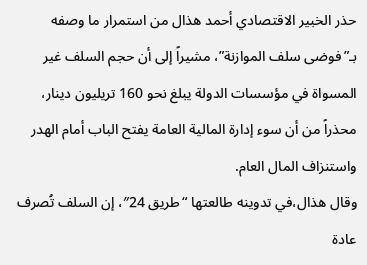حذر الخبير الاقتصادي أحمد هذال من استمرار ما وصفه بـ”فوضى سلف الموازنة”، مشيراً إلى أن حجم السلف غير المسواة في مؤسسات الدولة يبلغ نحو 160 تريليون دينار، محذراً من أن سوء إدارة المالية العامة يفتح الباب أمام الهدر واستنزاف المال العام.
وقال هذال،في تدوينه طالعتها “طريق 24″، إن السلف تُصرف عادة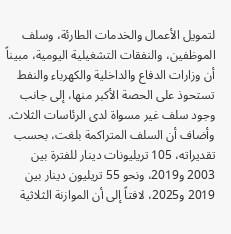لتمويل الأعمال والخدمات الطارئة، وسلف الموظفين، والنفقات التشغيلية اليومية، مبيناً أن وزارات الدفاع والداخلية والكهرباء والنفط تستحوذ على الحصة الأكبر منها، إلى جانب وجود سلف غير مسواة لدى الرئاسات الثلاث.
وأضاف أن السلف المتراكمة بلغت، بحسب تقديراته، 105 تريليونات دينار للفترة بين 2003 و2019، ونحو 55 تريليون دينار بين 2019 و2025، لافتاً إلى أن الموازنة الثلاثية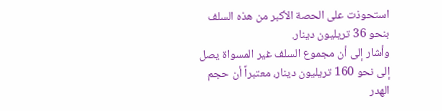استحوذت على الحصة الأكبر من هذه السلف بنحو 36 تريليون دينار.
وأشار إلى أن مجموع السلف غير المسواة يصل إلى نحو 160 تريليون دينار، معتبراً أن حجم الهدر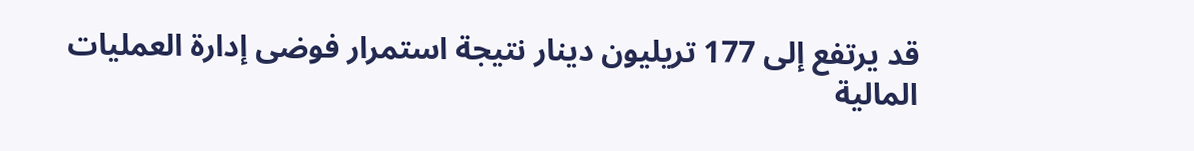قد يرتفع إلى 177 تريليون دينار نتيجة استمرار فوضى إدارة العمليات المالية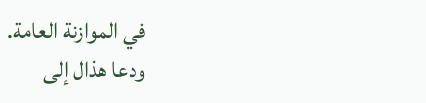في الموازنة العامة.
ودعا هذال إلى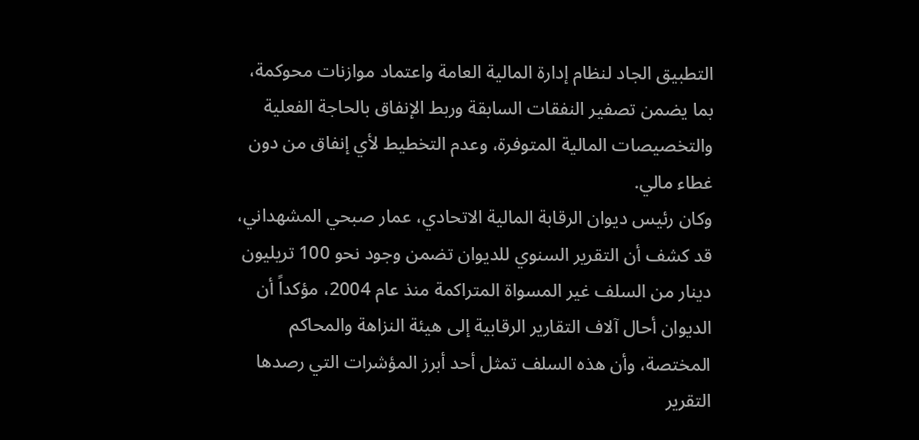التطبيق الجاد لنظام إدارة المالية العامة واعتماد موازنات محوكمة، بما يضمن تصفير النفقات السابقة وربط الإنفاق بالحاجة الفعلية والتخصيصات المالية المتوفرة، وعدم التخطيط لأي إنفاق من دون غطاء مالي.
وكان رئيس ديوان الرقابة المالية الاتحادي، عمار صبحي المشهداني، قد كشف أن التقرير السنوي للديوان تضمن وجود نحو 100 تريليون دينار من السلف غير المسواة المتراكمة منذ عام 2004، مؤكداً أن الديوان أحال آلاف التقارير الرقابية إلى هيئة النزاهة والمحاكم المختصة، وأن هذه السلف تمثل أحد أبرز المؤشرات التي رصدها التقرير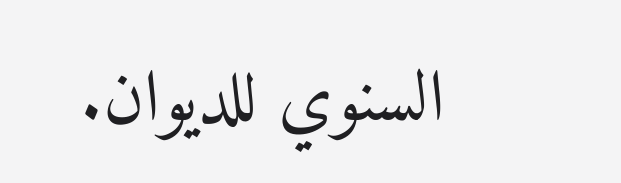السنوي للديوان.